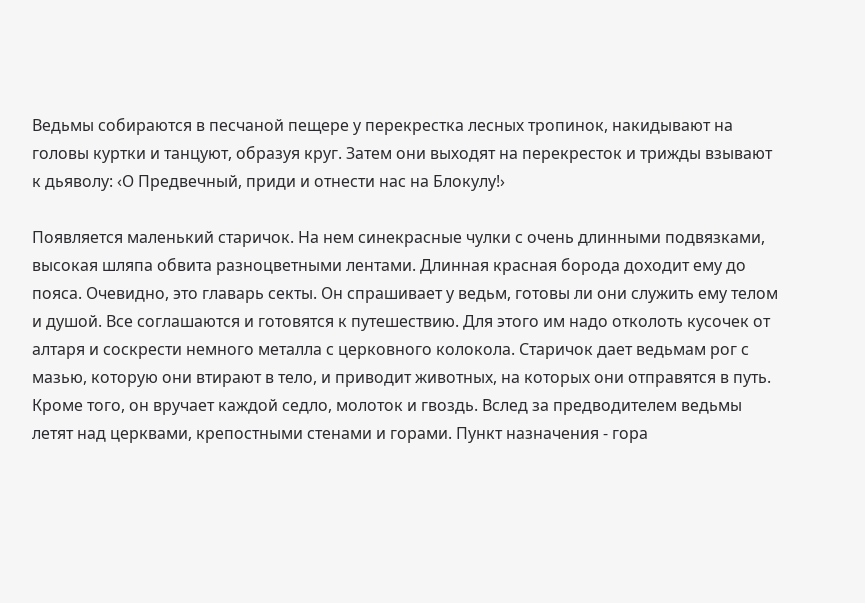Ведьмы собираются в песчаной пещере у перекрестка лесных тропинок, накидывают на головы куртки и танцуют, образуя круг. Затем они выходят на перекресток и трижды взывают к дьяволу: ‹О Предвечный, приди и отнести нас на Блокулу!›

Появляется маленький старичок. На нем синекрасные чулки с очень длинными подвязками, высокая шляпа обвита разноцветными лентами. Длинная красная борода доходит ему до пояса. Очевидно, это главарь секты. Он спрашивает у ведьм, готовы ли они служить ему телом и душой. Все соглашаются и готовятся к путешествию. Для этого им надо отколоть кусочек от алтаря и соскрести немного металла с церковного колокола. Старичок дает ведьмам рог с мазью, которую они втирают в тело, и приводит животных, на которых они отправятся в путь. Кроме того, он вручает каждой седло, молоток и гвоздь. Вслед за предводителем ведьмы летят над церквами, крепостными стенами и горами. Пункт назначения - гора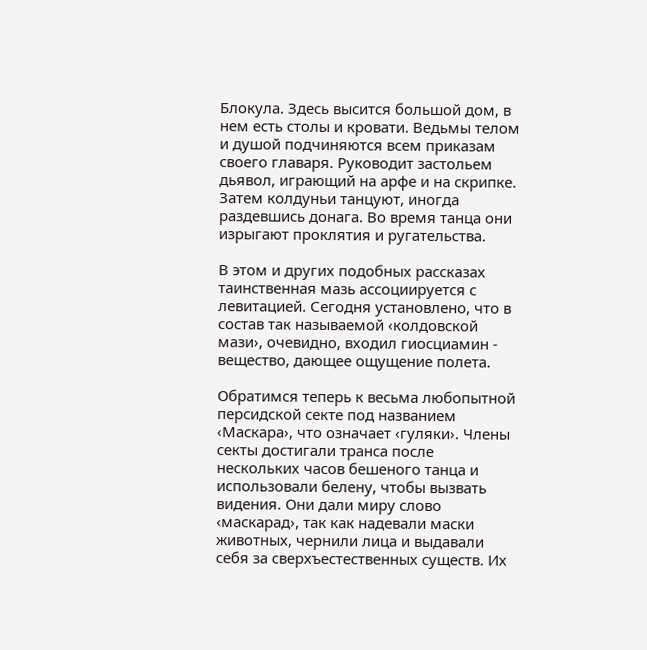Блокула. Здесь высится большой дом, в нем есть столы и кровати. Ведьмы телом и душой подчиняются всем приказам своего главаря. Руководит застольем дьявол, играющий на арфе и на скрипке. Затем колдуньи танцуют, иногда раздевшись донага. Во время танца они изрыгают проклятия и ругательства.

В этом и других подобных рассказах таинственная мазь ассоциируется с левитацией. Сегодня установлено, что в состав так называемой ‹колдовской мази›, очевидно, входил гиосциамин - вещество, дающее ощущение полета.

Обратимся теперь к весьма любопытной персидской секте под названием ‹Маскара›, что означает ‹гуляки›. Члены секты достигали транса после нескольких часов бешеного танца и использовали белену, чтобы вызвать видения. Они дали миру слово ‹маскарад›, так как надевали маски животных, чернили лица и выдавали себя за сверхъестественных существ. Их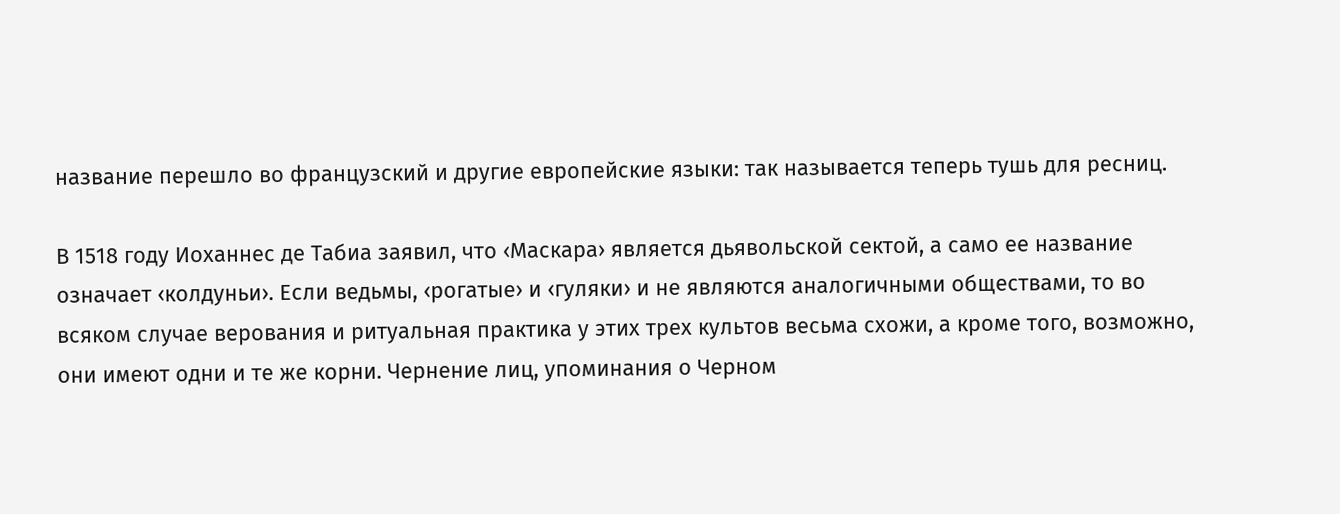название перешло во французский и другие европейские языки: так называется теперь тушь для ресниц.

В 1518 году Иоханнес де Табиа заявил, что ‹Маскара› является дьявольской сектой, а само ее название означает ‹колдуньи›. Если ведьмы, ‹рогатые› и ‹гуляки› и не являются аналогичными обществами, то во всяком случае верования и ритуальная практика у этих трех культов весьма схожи, а кроме того, возможно, они имеют одни и те же корни. Чернение лиц, упоминания о Черном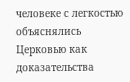человеке с легкостью объяснялись Церковью как доказательства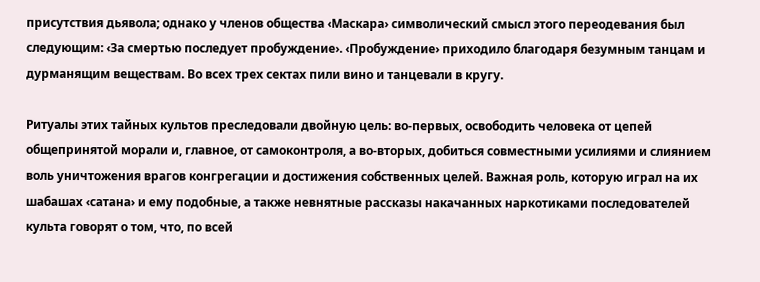присутствия дьявола; однако у членов общества ‹Маскара› символический смысл этого переодевания был следующим: ‹За смертью последует пробуждение›. ‹Пробуждение› приходило благодаря безумным танцам и дурманящим веществам. Во всех трех сектах пили вино и танцевали в кругу.

Ритуалы этих тайных культов преследовали двойную цель: во-первых, освободить человека от цепей общепринятой морали и, главное, от самоконтроля, а во-вторых, добиться совместными усилиями и слиянием воль уничтожения врагов конгрегации и достижения собственных целей. Важная роль, которую играл на их шабашах ‹сатана› и ему подобные, а также невнятные рассказы накачанных наркотиками последователей культа говорят о том, что, по всей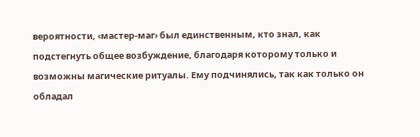вероятности, ‹мастер-маг› был единственным, кто знал, как подстегнуть общее возбуждение, благодаря которому только и возможны магические ритуалы. Ему подчинялись, так как только он обладал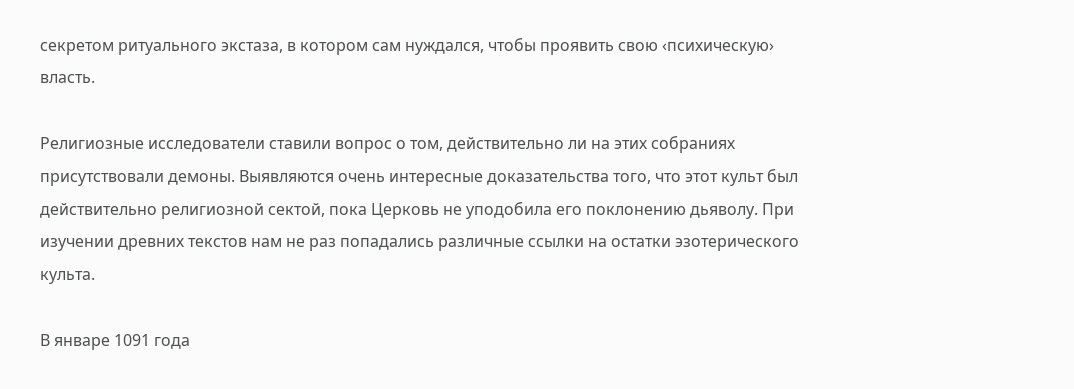секретом ритуального экстаза, в котором сам нуждался, чтобы проявить свою ‹психическую› власть.

Религиозные исследователи ставили вопрос о том, действительно ли на этих собраниях присутствовали демоны. Выявляются очень интересные доказательства того, что этот культ был действительно религиозной сектой, пока Церковь не уподобила его поклонению дьяволу. При изучении древних текстов нам не раз попадались различные ссылки на остатки эзотерического культа.

В январе 1091 года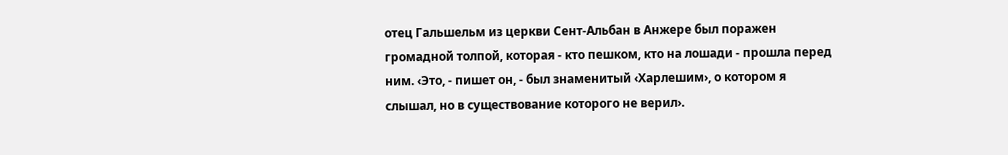отец Гальшельм из церкви Сент-Альбан в Анжере был поражен громадной толпой, которая - кто пешком, кто на лошади - прошла перед ним. ‹Это, - пишет он, - был знаменитый ‹Харлешим›, о котором я слышал, но в существование которого не верил›.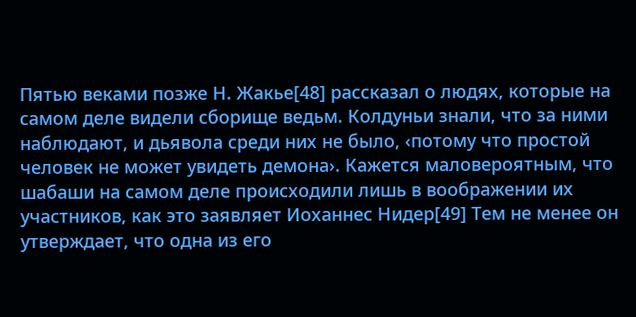Пятью веками позже Н. Жакье[48] рассказал о людях, которые на самом деле видели сборище ведьм. Колдуньи знали, что за ними наблюдают, и дьявола среди них не было, ‹потому что простой человек не может увидеть демона›. Кажется маловероятным, что шабаши на самом деле происходили лишь в воображении их участников, как это заявляет Иоханнес Нидер[49] Тем не менее он утверждает, что одна из его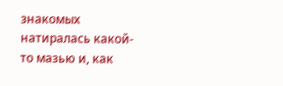знакомых натиралась какой-то мазью и, как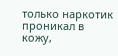только наркотик проникал в кожу,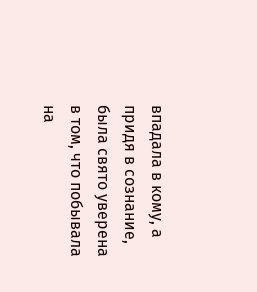впадала в кому, а придя в сознание, была свято уверена в том, что побывала на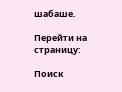шабаше.

Перейти на страницу:

Поиск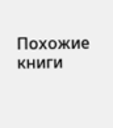Похожие книги